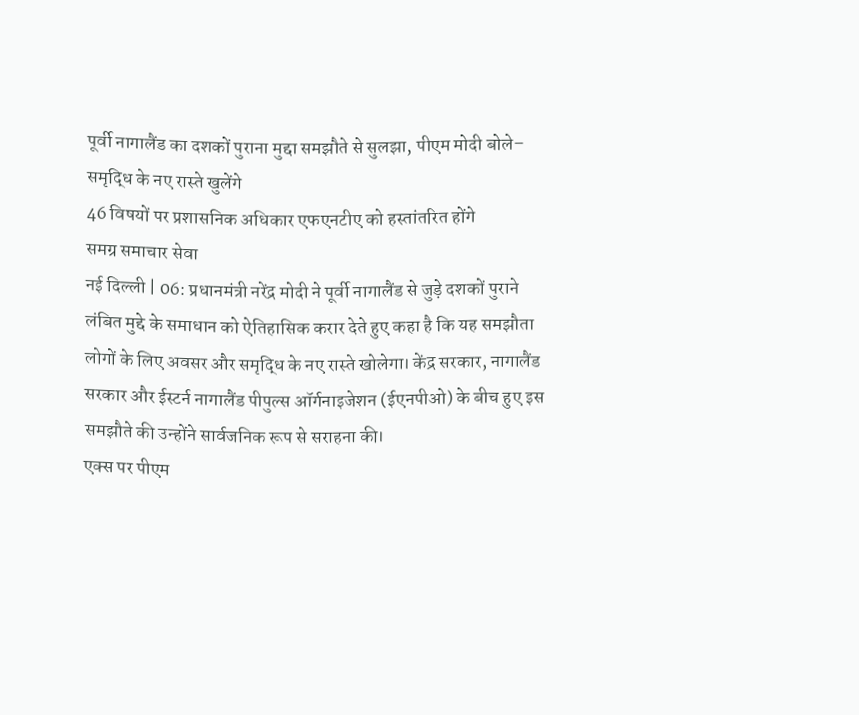पूर्वी नागालैंड का दशकों पुराना मुद्दा समझौते से सुलझा, पीएम मोदी बोले– समृद्धि के नए रास्ते खुलेंगे
46 विषयों पर प्रशासनिक अधिकार एफएनटीए को हस्तांतरित होंगे
समग्र समाचार सेवा
नई दिल्ली | 06: प्रधानमंत्री नरेंद्र मोदी ने पूर्वी नागालैंड से जुड़े दशकों पुराने लंबित मुद्दे के समाधान को ऐतिहासिक करार देते हुए कहा है कि यह समझौता लोगों के लिए अवसर और समृद्धि के नए रास्ते खोलेगा। केंद्र सरकार, नागालैंड सरकार और ईस्टर्न नागालैंड पीपुल्स ऑर्गनाइजेशन (ईएनपीओ) के बीच हुए इस समझौते की उन्होंने सार्वजनिक रूप से सराहना की।
एक्स पर पीएम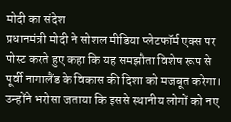मोदी का संदेश
प्रधानमंत्री मोदी ने सोशल मीडिया प्लेटफॉर्म एक्स पर पोस्ट करते हुए कहा कि यह समझौता विशेष रूप से पूर्वी नागालैंड के विकास की दिशा को मजबूत करेगा। उन्होंने भरोसा जताया कि इससे स्थानीय लोगों को नए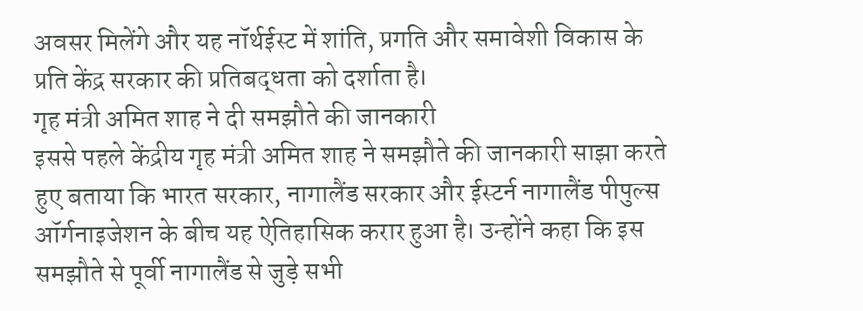अवसर मिलेंगे और यह नॉर्थईस्ट में शांति, प्रगति और समावेशी विकास के प्रति केंद्र सरकार की प्रतिबद्धता को दर्शाता है।
गृह मंत्री अमित शाह ने दी समझौते की जानकारी
इससे पहले केंद्रीय गृह मंत्री अमित शाह ने समझौते की जानकारी साझा करते हुए बताया कि भारत सरकार, नागालैंड सरकार और ईस्टर्न नागालैंड पीपुल्स ऑर्गनाइजेशन के बीच यह ऐतिहासिक करार हुआ है। उन्होंने कहा कि इस समझौते से पूर्वी नागालैंड से जुड़े सभी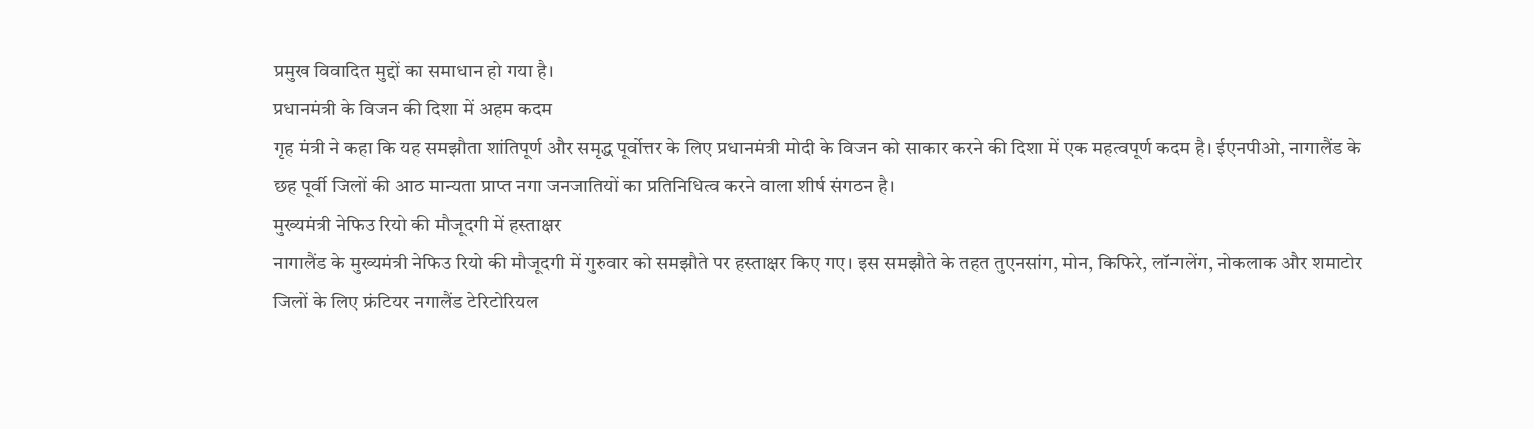प्रमुख विवादित मुद्दों का समाधान हो गया है।
प्रधानमंत्री के विजन की दिशा में अहम कदम
गृह मंत्री ने कहा कि यह समझौता शांतिपूर्ण और समृद्ध पूर्वोत्तर के लिए प्रधानमंत्री मोदी के विजन को साकार करने की दिशा में एक महत्वपूर्ण कदम है। ईएनपीओ, नागालैंड के छह पूर्वी जिलों की आठ मान्यता प्राप्त नगा जनजातियों का प्रतिनिधित्व करने वाला शीर्ष संगठन है।
मुख्यमंत्री नेफिउ रियो की मौजूदगी में हस्ताक्षर
नागालैंड के मुख्यमंत्री नेफिउ रियो की मौजूदगी में गुरुवार को समझौते पर हस्ताक्षर किए गए। इस समझौते के तहत तुएनसांग, मोन, किफिरे, लॉन्गलेंग, नोकलाक और शमाटोर जिलों के लिए फ्रंटियर नगालैंड टेरिटोरियल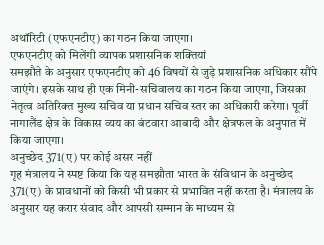अथॉरिटी (एफएनटीए) का गठन किया जाएगा।
एफएनटीए को मिलेंगी व्यापक प्रशासनिक शक्तियां
समझौते के अनुसार एफएनटीए को 46 विषयों से जुड़े प्रशासनिक अधिकार सौंपे जाएंगे। इसके साथ ही एक मिनी-सचिवालय का गठन किया जाएगा, जिसका नेतृत्व अतिरिक्त मुख्य सचिव या प्रधान सचिव स्तर का अधिकारी करेगा। पूर्वी नागालैंड क्षेत्र के विकास व्यय का बंटवारा आबादी और क्षेत्रफल के अनुपात में किया जाएगा।
अनुच्छेद 371(ए) पर कोई असर नहीं
गृह मंत्रालय ने स्पष्ट किया कि यह समझौता भारत के संविधान के अनुच्छेद 371(ए) के प्रावधानों को किसी भी प्रकार से प्रभावित नहीं करता है। मंत्रालय के अनुसार यह करार संवाद और आपसी सम्मान के माध्यम से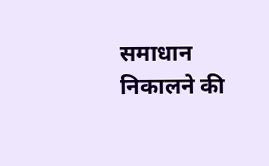समाधान निकालने की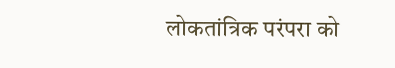लोकतांत्रिक परंपरा को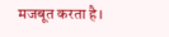मजबूत करता है।